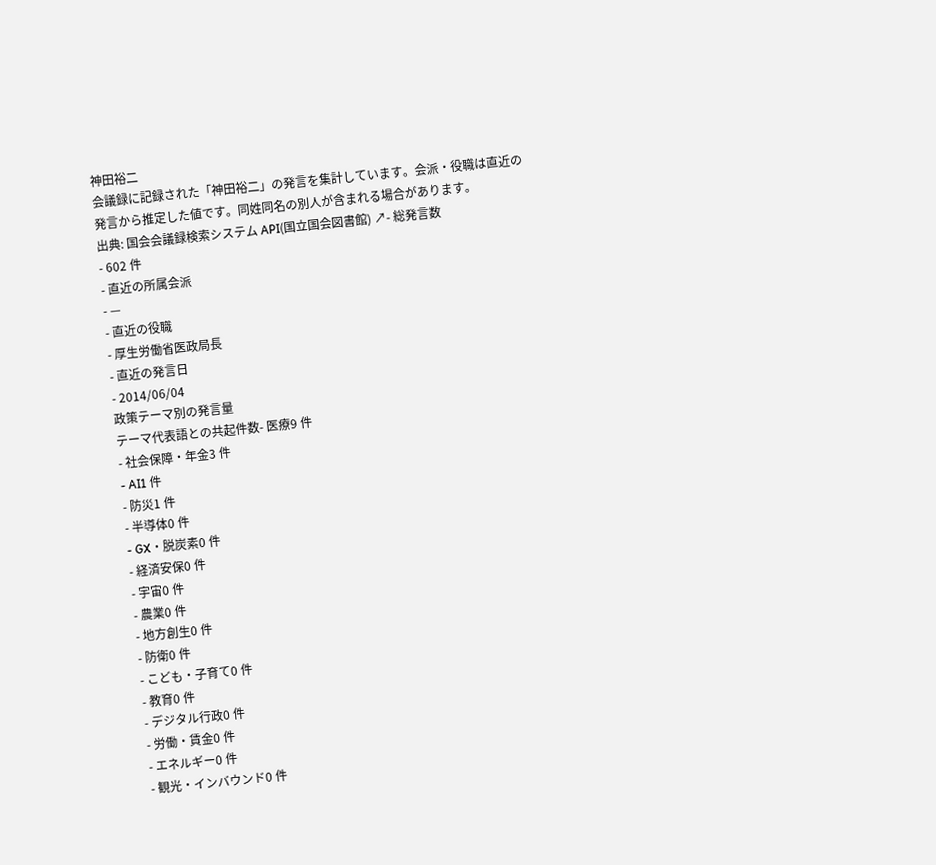神田裕二
会議録に記録された「神田裕二」の発言を集計しています。会派・役職は直近の発言から推定した値です。同姓同名の別人が含まれる場合があります。
出典: 国会会議録検索システム API(国立国会図書館) ↗- 総発言数
- 602 件
- 直近の所属会派
- —
- 直近の役職
- 厚生労働省医政局長
- 直近の発言日
- 2014/06/04
政策テーマ別の発言量
テーマ代表語との共起件数- 医療9 件
- 社会保障・年金3 件
- AI1 件
- 防災1 件
- 半導体0 件
- GX・脱炭素0 件
- 経済安保0 件
- 宇宙0 件
- 農業0 件
- 地方創生0 件
- 防衛0 件
- こども・子育て0 件
- 教育0 件
- デジタル行政0 件
- 労働・賃金0 件
- エネルギー0 件
- 観光・インバウンド0 件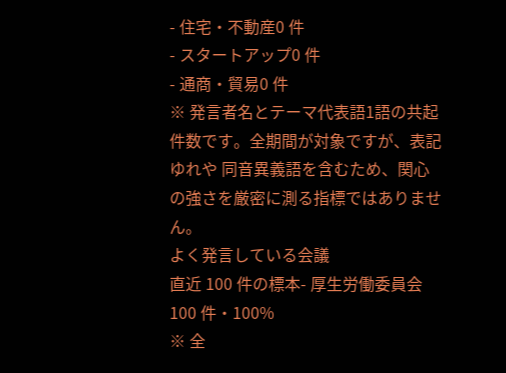- 住宅・不動産0 件
- スタートアップ0 件
- 通商・貿易0 件
※ 発言者名とテーマ代表語1語の共起件数です。全期間が対象ですが、表記ゆれや 同音異義語を含むため、関心の強さを厳密に測る指標ではありません。
よく発言している会議
直近 100 件の標本- 厚生労働委員会100 件・100%
※ 全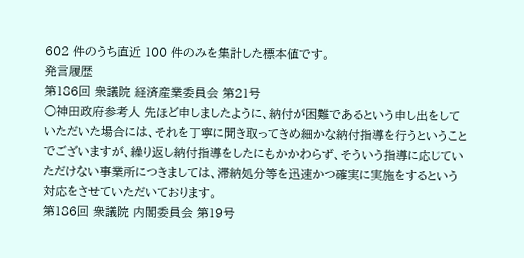602 件のうち直近 100 件のみを集計した標本値です。
発言履歴
第186回 衆議院 経済産業委員会 第21号
○神田政府参考人 先ほど申しましたように、納付が困難であるという申し出をしていただいた場合には、それを丁寧に聞き取ってきめ細かな納付指導を行うということでございますが、繰り返し納付指導をしたにもかかわらず、そういう指導に応じていただけない事業所につきましては、滞納処分等を迅速かつ確実に実施をするという対応をさせていただいております。
第186回 衆議院 内閣委員会 第19号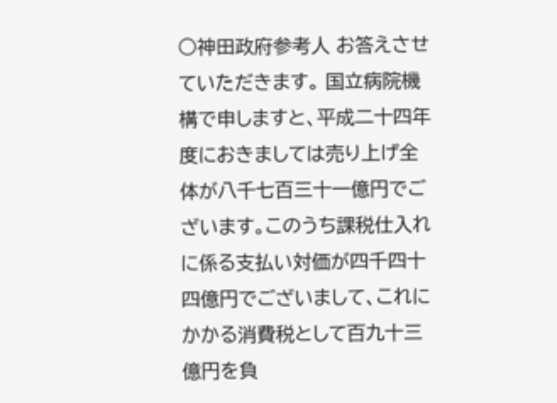○神田政府参考人 お答えさせていただきます。 国立病院機構で申しますと、平成二十四年度におきましては売り上げ全体が八千七百三十一億円でございます。このうち課税仕入れに係る支払い対価が四千四十四億円でございまして、これにかかる消費税として百九十三億円を負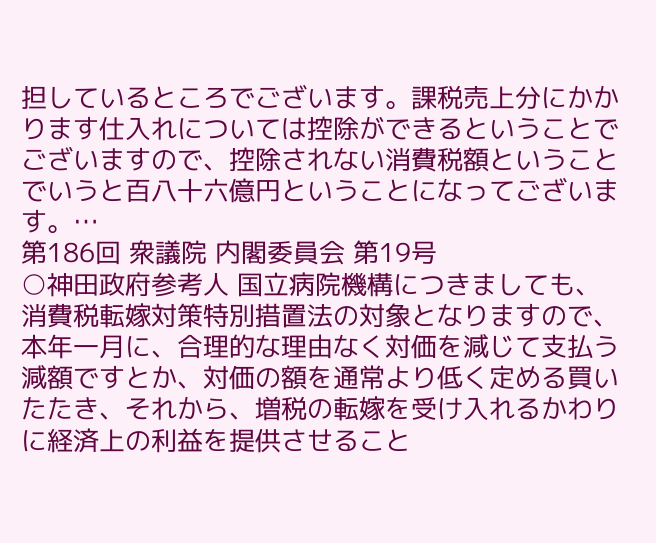担しているところでございます。課税売上分にかかります仕入れについては控除ができるということでございますので、控除されない消費税額ということでいうと百八十六億円ということになってございます。…
第186回 衆議院 内閣委員会 第19号
○神田政府参考人 国立病院機構につきましても、消費税転嫁対策特別措置法の対象となりますので、本年一月に、合理的な理由なく対価を減じて支払う減額ですとか、対価の額を通常より低く定める買いたたき、それから、増税の転嫁を受け入れるかわりに経済上の利益を提供させること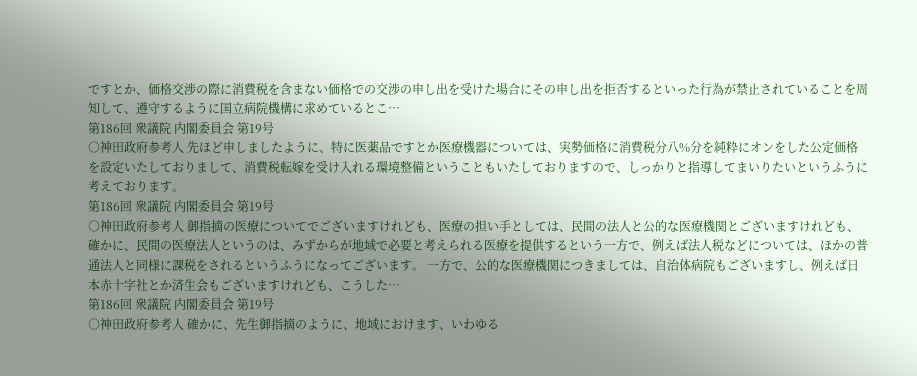ですとか、価格交渉の際に消費税を含まない価格での交渉の申し出を受けた場合にその申し出を拒否するといった行為が禁止されていることを周知して、遵守するように国立病院機構に求めているとこ…
第186回 衆議院 内閣委員会 第19号
○神田政府参考人 先ほど申しましたように、特に医薬品ですとか医療機器については、実勢価格に消費税分八%分を純粋にオンをした公定価格を設定いたしておりまして、消費税転嫁を受け入れる環境整備ということもいたしておりますので、しっかりと指導してまいりたいというふうに考えております。
第186回 衆議院 内閣委員会 第19号
○神田政府参考人 御指摘の医療についてでございますけれども、医療の担い手としては、民間の法人と公的な医療機関とございますけれども、確かに、民間の医療法人というのは、みずからが地域で必要と考えられる医療を提供するという一方で、例えば法人税などについては、ほかの普通法人と同様に課税をされるというふうになってございます。 一方で、公的な医療機関につきましては、自治体病院もございますし、例えば日本赤十字社とか済生会もございますけれども、こうした…
第186回 衆議院 内閣委員会 第19号
○神田政府参考人 確かに、先生御指摘のように、地域におけます、いわゆる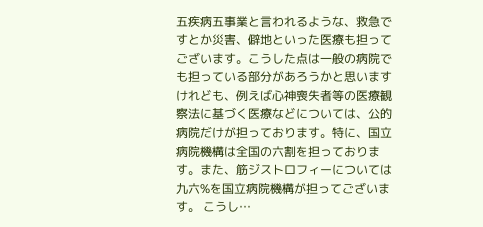五疾病五事業と言われるような、救急ですとか災害、僻地といった医療も担ってございます。こうした点は一般の病院でも担っている部分があろうかと思いますけれども、例えば心神喪失者等の医療観察法に基づく医療などについては、公的病院だけが担っております。特に、国立病院機構は全国の六割を担っております。また、筋ジストロフィーについては九六%を国立病院機構が担ってございます。 こうし…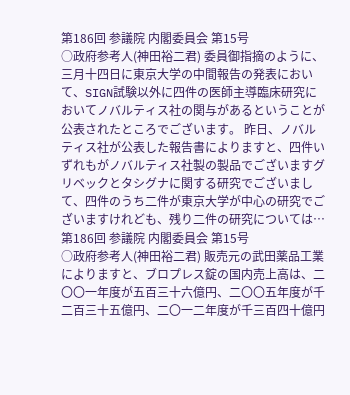第186回 参議院 内閣委員会 第15号
○政府参考人(神田裕二君) 委員御指摘のように、三月十四日に東京大学の中間報告の発表において、SIGN試験以外に四件の医師主導臨床研究においてノバルティス社の関与があるということが公表されたところでございます。 昨日、ノバルティス社が公表した報告書によりますと、四件いずれもがノバルティス社製の製品でございますグリベックとタシグナに関する研究でございまして、四件のうち二件が東京大学が中心の研究でございますけれども、残り二件の研究については…
第186回 参議院 内閣委員会 第15号
○政府参考人(神田裕二君) 販売元の武田薬品工業によりますと、ブロプレス錠の国内売上高は、二〇〇一年度が五百三十六億円、二〇〇五年度が千二百三十五億円、二〇一二年度が千三百四十億円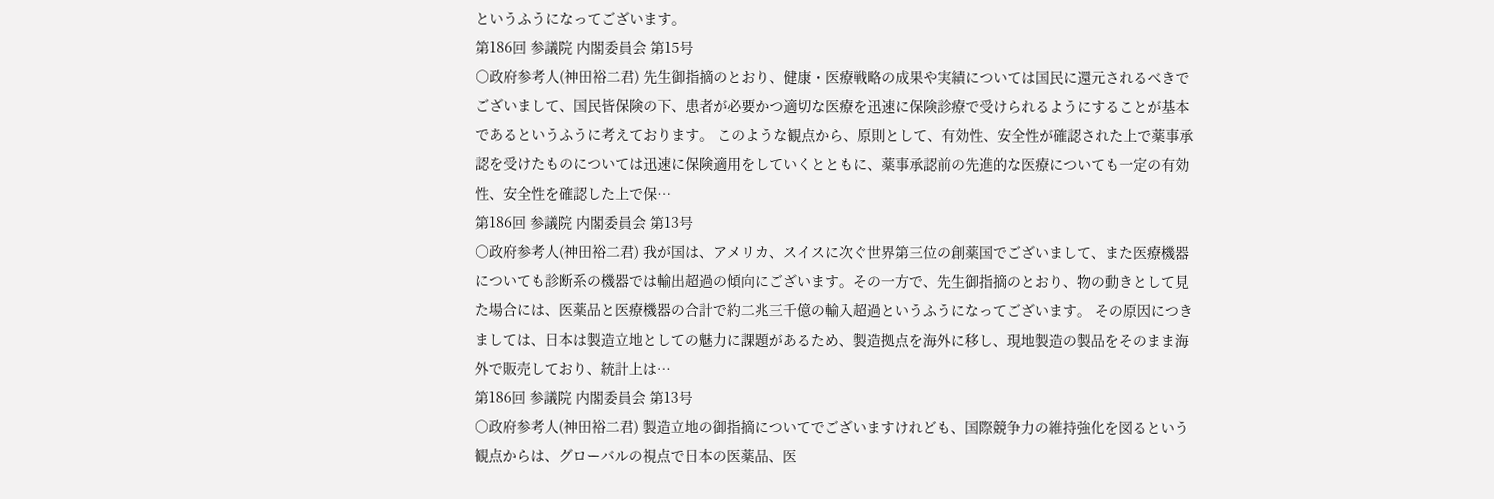というふうになってございます。
第186回 参議院 内閣委員会 第15号
○政府参考人(神田裕二君) 先生御指摘のとおり、健康・医療戦略の成果や実績については国民に還元されるべきでございまして、国民皆保険の下、患者が必要かつ適切な医療を迅速に保険診療で受けられるようにすることが基本であるというふうに考えております。 このような観点から、原則として、有効性、安全性が確認された上で薬事承認を受けたものについては迅速に保険適用をしていくとともに、薬事承認前の先進的な医療についても一定の有効性、安全性を確認した上で保…
第186回 参議院 内閣委員会 第13号
○政府参考人(神田裕二君) 我が国は、アメリカ、スイスに次ぐ世界第三位の創薬国でございまして、また医療機器についても診断系の機器では輸出超過の傾向にございます。その一方で、先生御指摘のとおり、物の動きとして見た場合には、医薬品と医療機器の合計で約二兆三千億の輸入超過というふうになってございます。 その原因につきましては、日本は製造立地としての魅力に課題があるため、製造拠点を海外に移し、現地製造の製品をそのまま海外で販売しており、統計上は…
第186回 参議院 内閣委員会 第13号
○政府参考人(神田裕二君) 製造立地の御指摘についてでございますけれども、国際競争力の維持強化を図るという観点からは、グローバルの視点で日本の医薬品、医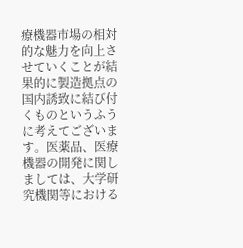療機器市場の相対的な魅力を向上させていくことが結果的に製造拠点の国内誘致に結び付くものというふうに考えてございます。医薬品、医療機器の開発に関しましては、大学研究機関等における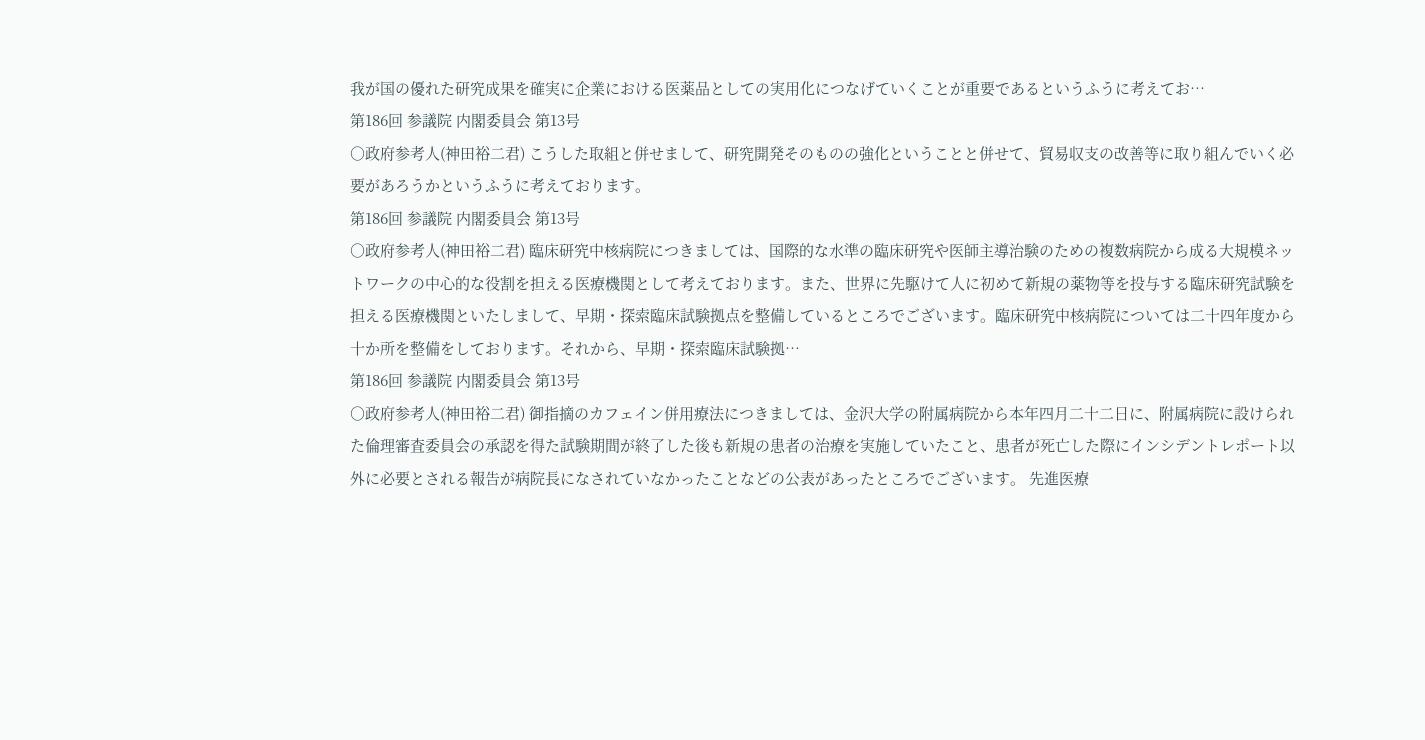我が国の優れた研究成果を確実に企業における医薬品としての実用化につなげていくことが重要であるというふうに考えてお…
第186回 参議院 内閣委員会 第13号
○政府参考人(神田裕二君) こうした取組と併せまして、研究開発そのものの強化ということと併せて、貿易収支の改善等に取り組んでいく必要があろうかというふうに考えております。
第186回 参議院 内閣委員会 第13号
○政府参考人(神田裕二君) 臨床研究中核病院につきましては、国際的な水準の臨床研究や医師主導治験のための複数病院から成る大規模ネットワークの中心的な役割を担える医療機関として考えております。また、世界に先駆けて人に初めて新規の薬物等を投与する臨床研究試験を担える医療機関といたしまして、早期・探索臨床試験拠点を整備しているところでございます。臨床研究中核病院については二十四年度から十か所を整備をしております。それから、早期・探索臨床試験拠…
第186回 参議院 内閣委員会 第13号
○政府参考人(神田裕二君) 御指摘のカフェイン併用療法につきましては、金沢大学の附属病院から本年四月二十二日に、附属病院に設けられた倫理審査委員会の承認を得た試験期間が終了した後も新規の患者の治療を実施していたこと、患者が死亡した際にインシデントレポート以外に必要とされる報告が病院長になされていなかったことなどの公表があったところでございます。 先進医療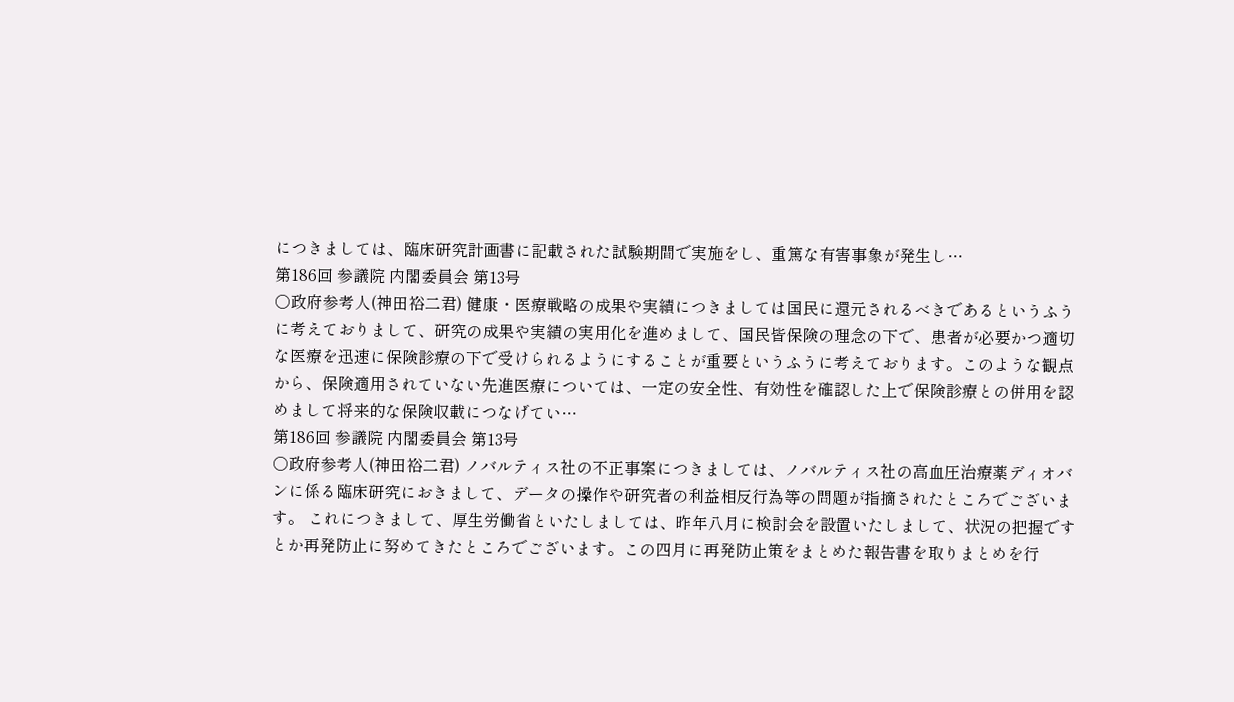につきましては、臨床研究計画書に記載された試験期間で実施をし、重篤な有害事象が発生し…
第186回 参議院 内閣委員会 第13号
○政府参考人(神田裕二君) 健康・医療戦略の成果や実績につきましては国民に還元されるべきであるというふうに考えておりまして、研究の成果や実績の実用化を進めまして、国民皆保険の理念の下で、患者が必要かつ適切な医療を迅速に保険診療の下で受けられるようにすることが重要というふうに考えております。このような観点から、保険適用されていない先進医療については、一定の安全性、有効性を確認した上で保険診療との併用を認めまして将来的な保険収載につなげてい…
第186回 参議院 内閣委員会 第13号
○政府参考人(神田裕二君) ノバルティス社の不正事案につきましては、ノバルティス社の高血圧治療薬ディオバンに係る臨床研究におきまして、データの操作や研究者の利益相反行為等の問題が指摘されたところでございます。 これにつきまして、厚生労働省といたしましては、昨年八月に検討会を設置いたしまして、状況の把握ですとか再発防止に努めてきたところでございます。この四月に再発防止策をまとめた報告書を取りまとめを行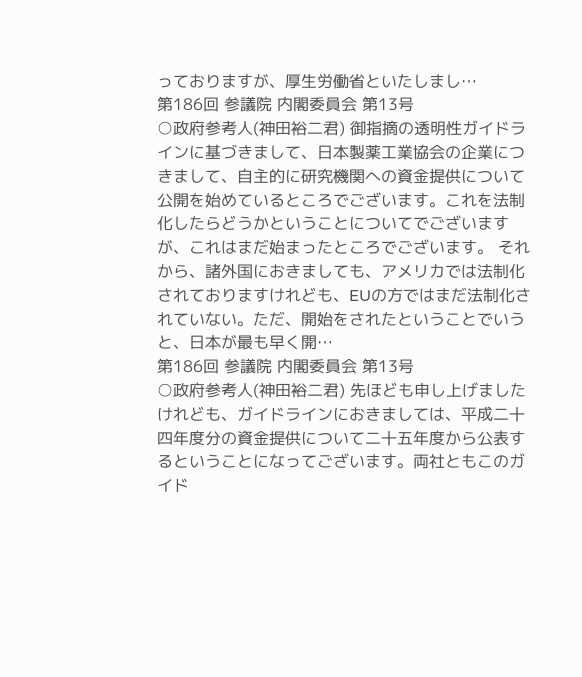っておりますが、厚生労働省といたしまし…
第186回 参議院 内閣委員会 第13号
○政府参考人(神田裕二君) 御指摘の透明性ガイドラインに基づきまして、日本製薬工業協会の企業につきまして、自主的に研究機関への資金提供について公開を始めているところでございます。これを法制化したらどうかということについてでございますが、これはまだ始まったところでございます。 それから、諸外国におきましても、アメリカでは法制化されておりますけれども、EUの方ではまだ法制化されていない。ただ、開始をされたということでいうと、日本が最も早く開…
第186回 参議院 内閣委員会 第13号
○政府参考人(神田裕二君) 先ほども申し上げましたけれども、ガイドラインにおきましては、平成二十四年度分の資金提供について二十五年度から公表するということになってございます。両社ともこのガイド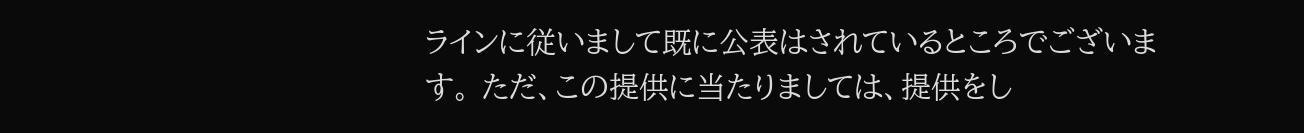ラインに従いまして既に公表はされているところでございます。 ただ、この提供に当たりましては、提供をし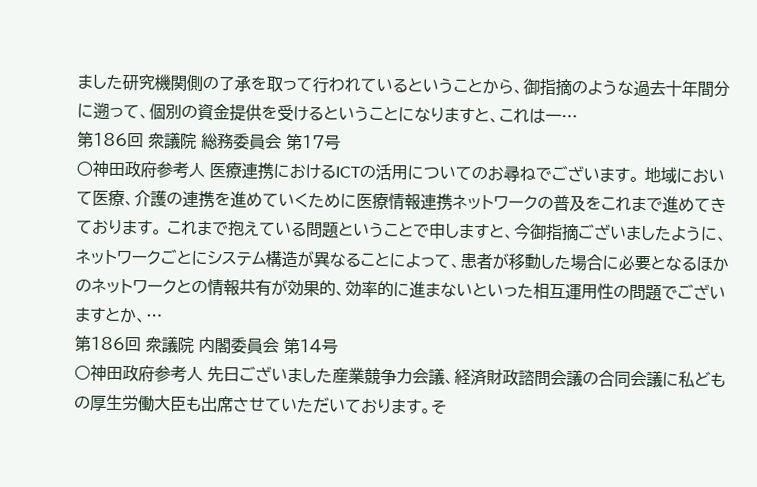ました研究機関側の了承を取って行われているということから、御指摘のような過去十年間分に遡って、個別の資金提供を受けるということになりますと、これは一…
第186回 衆議院 総務委員会 第17号
○神田政府参考人 医療連携におけるICTの活用についてのお尋ねでございます。 地域において医療、介護の連携を進めていくために医療情報連携ネットワークの普及をこれまで進めてきております。 これまで抱えている問題ということで申しますと、今御指摘ございましたように、ネットワークごとにシステム構造が異なることによって、患者が移動した場合に必要となるほかのネットワークとの情報共有が効果的、効率的に進まないといった相互運用性の問題でございますとか、…
第186回 衆議院 内閣委員会 第14号
○神田政府参考人 先日ございました産業競争力会議、経済財政諮問会議の合同会議に私どもの厚生労働大臣も出席させていただいております。そ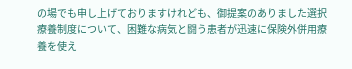の場でも申し上げておりますけれども、御提案のありました選択療養制度について、困難な病気と闘う患者が迅速に保険外併用療養を使え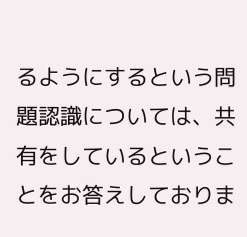るようにするという問題認識については、共有をしているということをお答えしておりま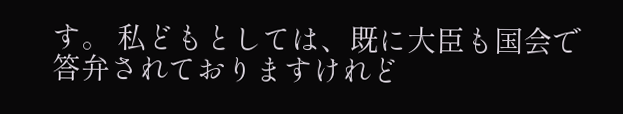す。 私どもとしては、既に大臣も国会で答弁されておりますけれど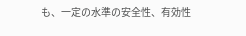も、一定の水準の安全性、有効性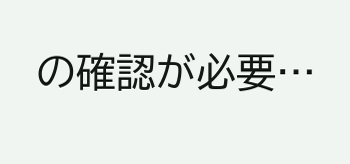の確認が必要…